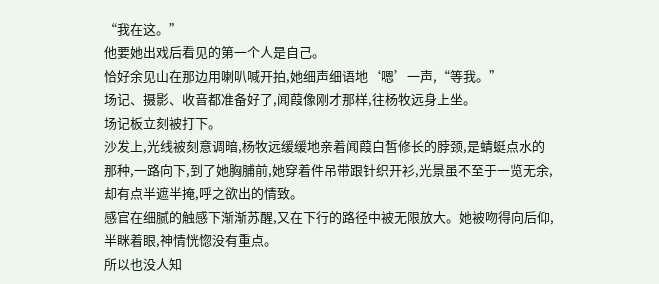“我在这。”
他要她出戏后看见的第一个人是自己。
恰好余见山在那边用喇叭喊开拍,她细声细语地‘嗯’一声,“等我。”
场记、摄影、收音都准备好了,闻葭像刚才那样,往杨牧远身上坐。
场记板立刻被打下。
沙发上,光线被刻意调暗,杨牧远缓缓地亲着闻葭白皙修长的脖颈,是蜻蜓点水的那种,一路向下,到了她胸脯前,她穿着件吊带跟针织开衫,光景虽不至于一览无余,却有点半遮半掩,呼之欲出的情致。
感官在细腻的触感下渐渐苏醒,又在下行的路径中被无限放大。她被吻得向后仰,半眯着眼,神情恍惚没有重点。
所以也没人知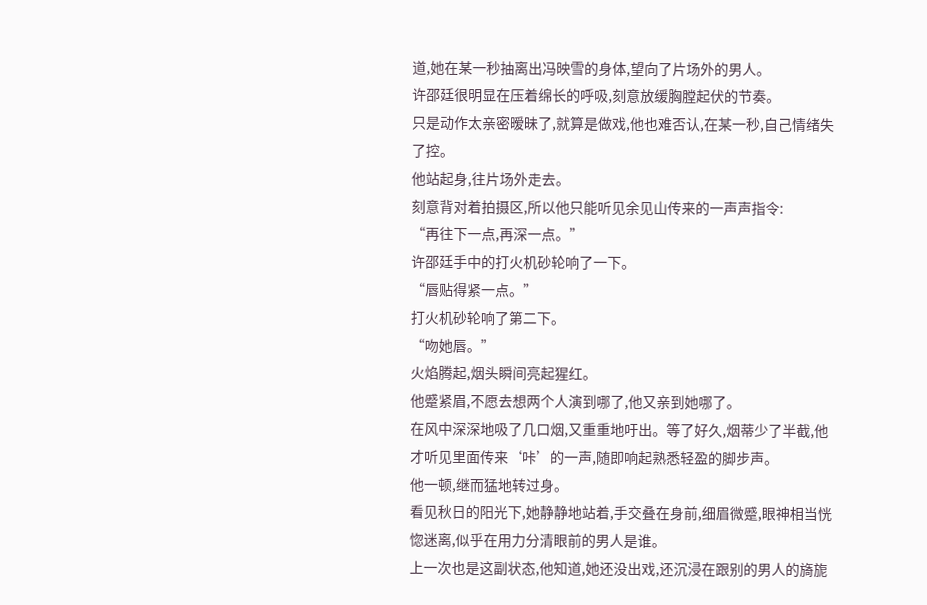道,她在某一秒抽离出冯映雪的身体,望向了片场外的男人。
许邵廷很明显在压着绵长的呼吸,刻意放缓胸膛起伏的节奏。
只是动作太亲密暧昧了,就算是做戏,他也难否认,在某一秒,自己情绪失了控。
他站起身,往片场外走去。
刻意背对着拍摄区,所以他只能听见余见山传来的一声声指令:
“再往下一点,再深一点。”
许邵廷手中的打火机砂轮响了一下。
“唇贴得紧一点。”
打火机砂轮响了第二下。
“吻她唇。”
火焰腾起,烟头瞬间亮起猩红。
他蹙紧眉,不愿去想两个人演到哪了,他又亲到她哪了。
在风中深深地吸了几口烟,又重重地吁出。等了好久,烟蒂少了半截,他才听见里面传来‘咔’的一声,随即响起熟悉轻盈的脚步声。
他一顿,继而猛地转过身。
看见秋日的阳光下,她静静地站着,手交叠在身前,细眉微蹙,眼神相当恍惚迷离,似乎在用力分清眼前的男人是谁。
上一次也是这副状态,他知道,她还没出戏,还沉浸在跟别的男人的旖旎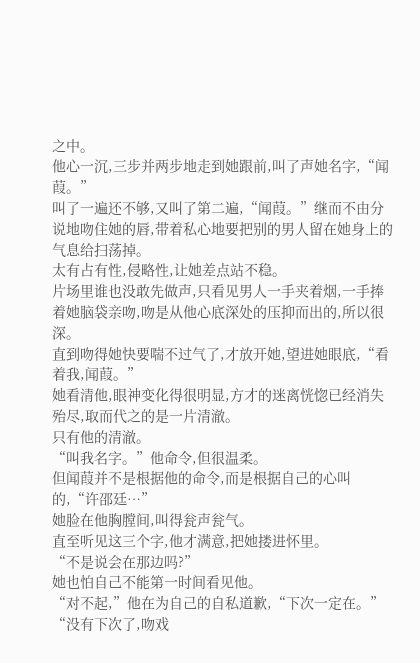之中。
他心一沉,三步并两步地走到她跟前,叫了声她名字,“闻葭。”
叫了一遍还不够,又叫了第二遍,“闻葭。”继而不由分说地吻住她的唇,带着私心地要把别的男人留在她身上的气息给扫荡掉。
太有占有性,侵略性,让她差点站不稳。
片场里谁也没敢先做声,只看见男人一手夹着烟,一手捧着她脑袋亲吻,吻是从他心底深处的压抑而出的,所以很深。
直到吻得她快要喘不过气了,才放开她,望进她眼底,“看着我,闻葭。”
她看清他,眼神变化得很明显,方才的迷离恍惚已经消失殆尽,取而代之的是一片清澈。
只有他的清澈。
“叫我名字。”他命令,但很温柔。
但闻葭并不是根据他的命令,而是根据自己的心叫的,“许邵廷…”
她脸在他胸膛间,叫得瓮声瓮气。
直至听见这三个字,他才满意,把她搂进怀里。
“不是说会在那边吗?”
她也怕自己不能第一时间看见他。
“对不起,”他在为自己的自私道歉,“下次一定在。”
“没有下次了,吻戏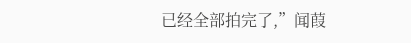已经全部拍完了,”闻葭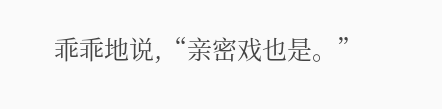乖乖地说,“亲密戏也是。”